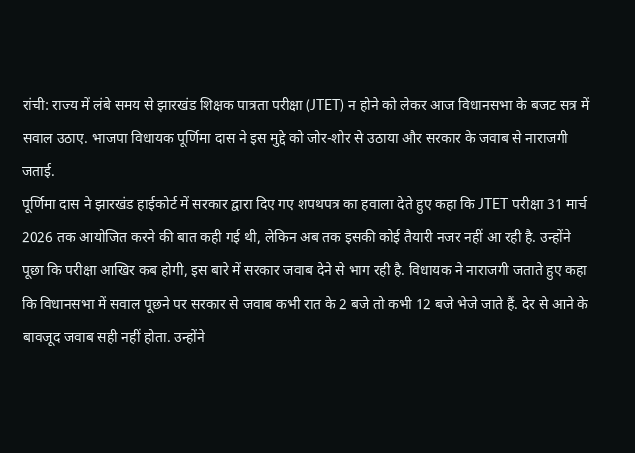रांची: राज्य में लंबे समय से झारखंड शिक्षक पात्रता परीक्षा (JTET) न होने को लेकर आज विधानसभा के बजट सत्र में सवाल उठाए. भाजपा विधायक पूर्णिमा दास ने इस मुद्दे को जोर-शोर से उठाया और सरकार के जवाब से नाराजगी जताई.
पूर्णिमा दास ने झारखंड हाईकोर्ट में सरकार द्वारा दिए गए शपथपत्र का हवाला देते हुए कहा कि JTET परीक्षा 31 मार्च 2026 तक आयोजित करने की बात कही गई थी, लेकिन अब तक इसकी कोई तैयारी नजर नहीं आ रही है. उन्होंने पूछा कि परीक्षा आखिर कब होगी, इस बारे में सरकार जवाब देने से भाग रही है. विधायक ने नाराजगी जताते हुए कहा कि विधानसभा में सवाल पूछने पर सरकार से जवाब कभी रात के 2 बजे तो कभी 12 बजे भेजे जाते हैं. देर से आने के बावजूद जवाब सही नहीं होता. उन्होंने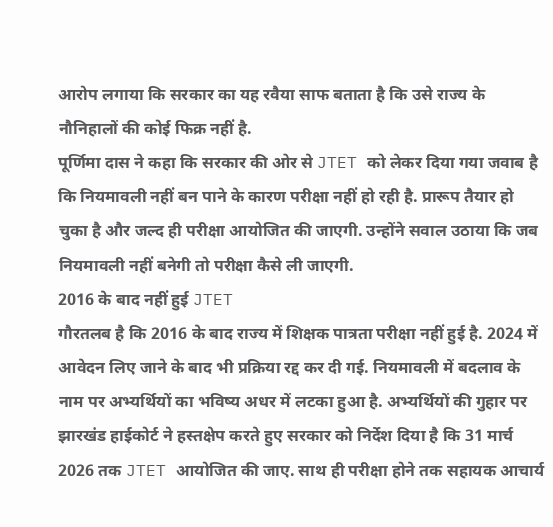आरोप लगाया कि सरकार का यह रवैया साफ बताता है कि उसे राज्य के नौनिहालों की कोई फिक्र नहीं है.
पूर्णिमा दास ने कहा कि सरकार की ओर से JTET को लेकर दिया गया जवाब है कि नियमावली नहीं बन पाने के कारण परीक्षा नहीं हो रही है. प्रारूप तैयार हो चुका है और जल्द ही परीक्षा आयोजित की जाएगी. उन्होंने सवाल उठाया कि जब नियमावली नहीं बनेगी तो परीक्षा कैसे ली जाएगी.
2016 के बाद नहीं हुई JTET
गौरतलब है कि 2016 के बाद राज्य में शिक्षक पात्रता परीक्षा नहीं हुई है. 2024 में आवेदन लिए जाने के बाद भी प्रक्रिया रद्द कर दी गई. नियमावली में बदलाव के नाम पर अभ्यर्थियों का भविष्य अधर में लटका हुआ है. अभ्यर्थियों की गुहार पर झारखंड हाईकोर्ट ने हस्तक्षेप करते हुए सरकार को निर्देश दिया है कि 31 मार्च 2026 तक JTET आयोजित की जाए. साथ ही परीक्षा होने तक सहायक आचार्य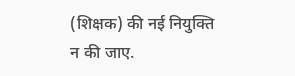(शिक्षक) की नई नियुक्ति न की जाए.